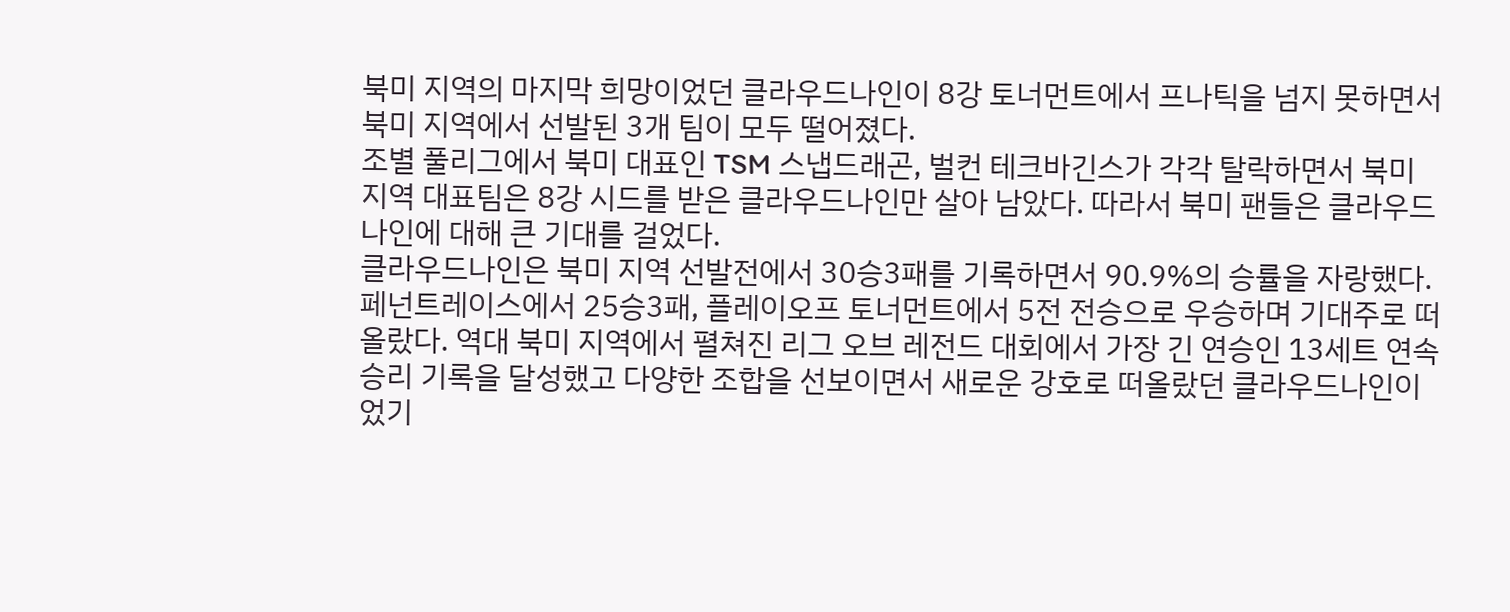북미 지역의 마지막 희망이었던 클라우드나인이 8강 토너먼트에서 프나틱을 넘지 못하면서 북미 지역에서 선발된 3개 팀이 모두 떨어졌다.
조별 풀리그에서 북미 대표인 TSM 스냅드래곤, 벌컨 테크바긴스가 각각 탈락하면서 북미 지역 대표팀은 8강 시드를 받은 클라우드나인만 살아 남았다. 따라서 북미 팬들은 클라우드나인에 대해 큰 기대를 걸었다.
클라우드나인은 북미 지역 선발전에서 30승3패를 기록하면서 90.9%의 승률을 자랑했다. 페넌트레이스에서 25승3패, 플레이오프 토너먼트에서 5전 전승으로 우승하며 기대주로 떠올랐다. 역대 북미 지역에서 펼쳐진 리그 오브 레전드 대회에서 가장 긴 연승인 13세트 연속 승리 기록을 달성했고 다양한 조합을 선보이면서 새로운 강호로 떠올랐던 클라우드나인이었기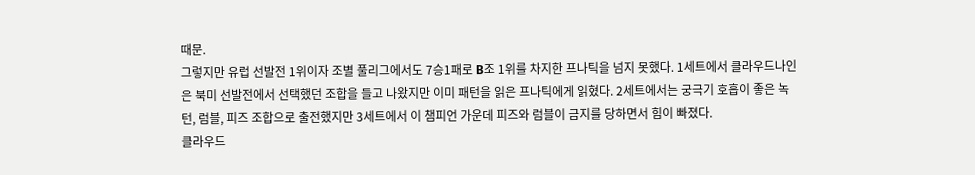때문.
그렇지만 유럽 선발전 1위이자 조별 풀리그에서도 7승1패로 B조 1위를 차지한 프나틱을 넘지 못했다. 1세트에서 클라우드나인은 북미 선발전에서 선택했던 조합을 들고 나왔지만 이미 패턴을 읽은 프나틱에게 읽혔다. 2세트에서는 궁극기 호흡이 좋은 녹턴, 럼블, 피즈 조합으로 출전했지만 3세트에서 이 챔피언 가운데 피즈와 럼블이 금지를 당하면서 힘이 빠졌다.
클라우드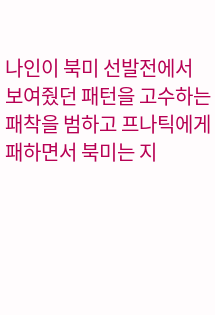나인이 북미 선발전에서 보여줬던 패턴을 고수하는 패착을 범하고 프나틱에게 패하면서 북미는 지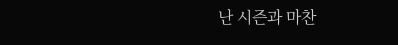난 시즌과 마찬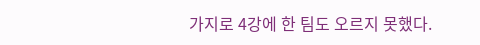가지로 4강에 한 팀도 오르지 못했다.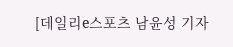[데일리e스포츠 남윤성 기자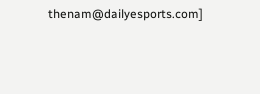thenam@dailyesports.com]